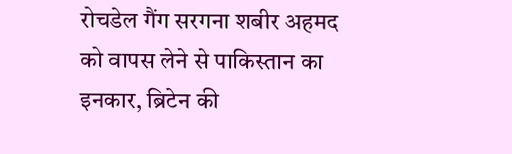रोचडेल गैंग सरगना शबीर अहमद को वापस लेने से पाकिस्तान का इनकार, ब्रिटेन की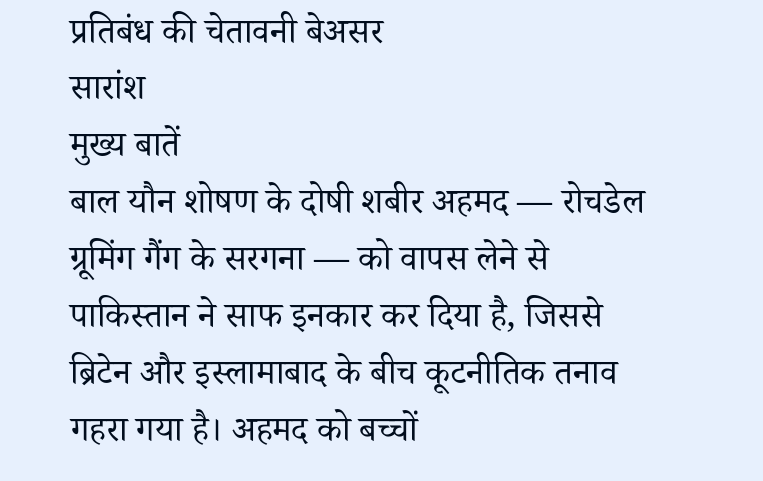प्रतिबंध की चेतावनी बेअसर
सारांश
मुख्य बातें
बाल यौन शोषण के दोषी शबीर अहमद — रोचडेल ग्रूमिंग गैंग के सरगना — को वापस लेने से पाकिस्तान ने साफ इनकार कर दिया है, जिससे ब्रिटेन और इस्लामाबाद के बीच कूटनीतिक तनाव गहरा गया है। अहमद को बच्चों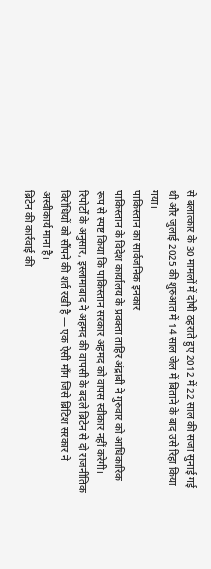से बलात्कार के 30 मामलों में दोषी ठहराते हुए 2012 में 22 साल की सजा सुनाई गई थी और जुलाई 2025 की शुरुआत में 14 साल जेल में बिताने के बाद उसे रिहा किया गया।
पाकिस्तान का सार्वजनिक इनकार
पाकिस्तान के विदेश कार्यालय के प्रवक्ता ताहिर अंद्राबी ने गुरुवार को आधिकारिक रूप से स्पष्ट किया कि पाकिस्तान सरकार अहमद को वापस स्वीकार नहीं करेगी। रिपोर्टों के अनुसार, इस्लामाबाद ने अहमद की वापसी के बदले ब्रिटेन से दो राजनीतिक विरोधियों को सौंपने की शर्त रखी है — एक ऐसी माँग जिसे ब्रिटिश सरकार ने अस्वीकार्य माना है।
ब्रिटेन की कार्रवाई की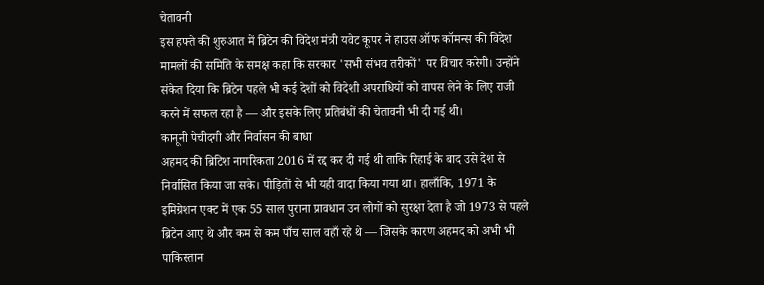चेतावनी
इस हफ्ते की शुरुआत में ब्रिटेन की विदेश मंत्री यवेट कूपर ने हाउस ऑफ कॉमन्स की विदेश मामलों की समिति के समक्ष कहा कि सरकार 'सभी संभव तरीकों' पर विचार करेगी। उन्होंने संकेत दिया कि ब्रिटेन पहले भी कई देशों को विदेशी अपराधियों को वापस लेने के लिए राजी करने में सफल रहा है — और इसके लिए प्रतिबंधों की चेतावनी भी दी गई थी।
कानूनी पेचीदगी और निर्वासन की बाधा
अहमद की ब्रिटिश नागरिकता 2016 में रद्द कर दी गई थी ताकि रिहाई के बाद उसे देश से निर्वासित किया जा सके। पीड़ितों से भी यही वादा किया गया था। हालाँकि, 1971 के इमिग्रेशन एक्ट में एक 55 साल पुराना प्रावधान उन लोगों को सुरक्षा देता है जो 1973 से पहले ब्रिटेन आए थे और कम से कम पाँच साल वहाँ रहे थे — जिसके कारण अहमद को अभी भी पाकिस्तान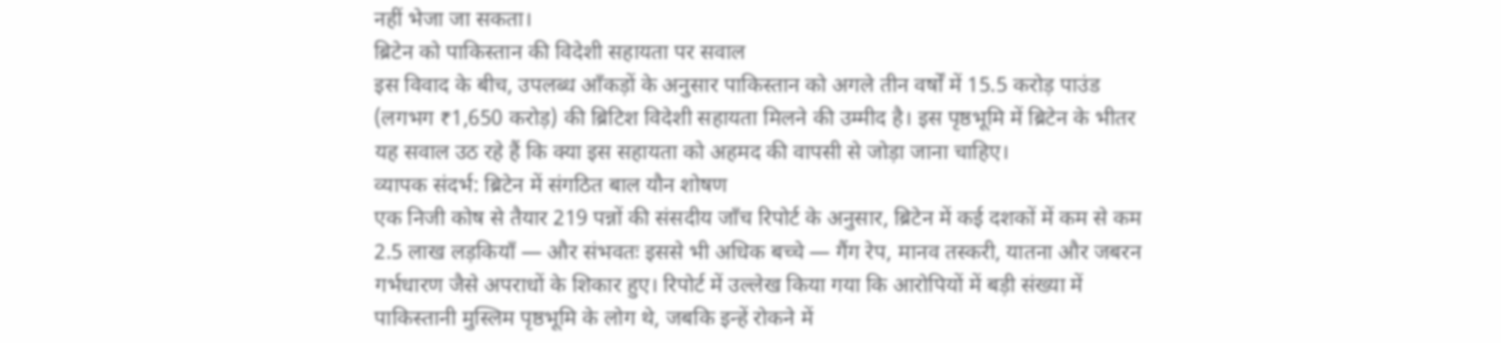नहीं भेजा जा सकता।
ब्रिटेन को पाकिस्तान की विदेशी सहायता पर सवाल
इस विवाद के बीच, उपलब्ध आँकड़ों के अनुसार पाकिस्तान को अगले तीन वर्षों में 15.5 करोड़ पाउंड (लगभग ₹1,650 करोड़) की ब्रिटिश विदेशी सहायता मिलने की उम्मीद है। इस पृष्ठभूमि में ब्रिटेन के भीतर यह सवाल उठ रहे हैं कि क्या इस सहायता को अहमद की वापसी से जोड़ा जाना चाहिए।
व्यापक संदर्भ: ब्रिटेन में संगठित बाल यौन शोषण
एक निजी कोष से तैयार 219 पन्नों की संसदीय जाँच रिपोर्ट के अनुसार, ब्रिटेन में कई दशकों में कम से कम 2.5 लाख लड़कियाँ — और संभवतः इससे भी अधिक बच्चे — गैंग रेप, मानव तस्करी, यातना और जबरन गर्भधारण जैसे अपराधों के शिकार हुए। रिपोर्ट में उल्लेख किया गया कि आरोपियों में बड़ी संख्या में पाकिस्तानी मुस्लिम पृष्ठभूमि के लोग थे, जबकि इन्हें रोकने में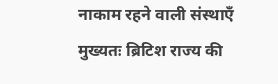नाकाम रहने वाली संस्थाएँ मुख्यतः ब्रिटिश राज्य की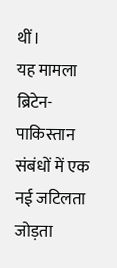थीं।
यह मामला ब्रिटेन-पाकिस्तान संबंधों में एक नई जटिलता जोड़ता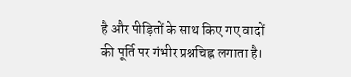है और पीड़ितों के साथ किए गए वादों की पूर्ति पर गंभीर प्रश्नचिह्न लगाता है।